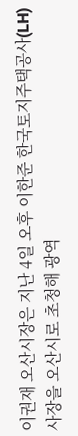이권재 오산시장은 지난 4일 오후 이한준 한국토지주택공사(LH) 사장을 오산시로 초청해 광역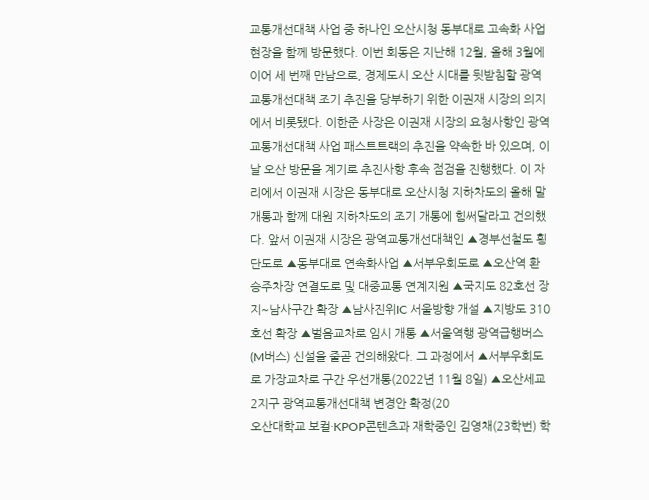교통개선대책 사업 중 하나인 오산시청 동부대로 고속화 사업 현장을 함께 방문했다. 이번 회동은 지난해 12월, 올해 3월에 이어 세 번째 만남으로, 경제도시 오산 시대를 뒷받침할 광역교통개선대책 조기 추진을 당부하기 위한 이권재 시장의 의지에서 비롯됐다. 이한준 사장은 이권재 시장의 요청사항인 광역교통개선대책 사업 패스트트랙의 추진을 약속한 바 있으며, 이날 오산 방문을 계기로 추진사항 후속 점검을 진행했다. 이 자리에서 이권재 시장은 동부대로 오산시청 지하차도의 올해 말 개통과 함께 대원 지하차도의 조기 개통에 힘써달라고 건의했다. 앞서 이권재 시장은 광역교통개선대책인 ▲경부선철도 횡단도로 ▲동부대로 연속화사업 ▲서부우회도로 ▲오산역 환승주차장 연결도로 및 대중교통 연계지원 ▲국지도 82호선 장지~남사구간 확장 ▲남사진위IC 서울방향 개설 ▲지방도 310호선 확장 ▲벌음교차로 임시 개통 ▲서울역행 광역급행버스(M버스) 신설을 줄곧 건의해왔다. 그 과정에서 ▲서부우회도로 가장교차로 구간 우선개통(2022년 11월 8일) ▲오산세교2지구 광역교통개선대책 변경안 확정(20
오산대학교 보컬·KPOP콘텐츠과 재학중인 김영채(23학번) 학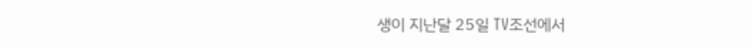생이 지난달 25일 TV조선에서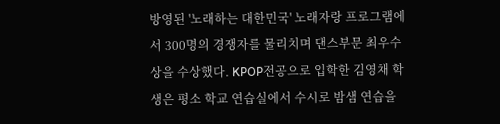방영된 '노래하는 대한민국' 노래자랑 프로그램에서 300명의 경쟁자를 물리치며 댄스부문 최우수상을 수상했다. KPOP전공으로 입학한 김영채 학생은 평소 학교 연습실에서 수시로 밤샘 연습을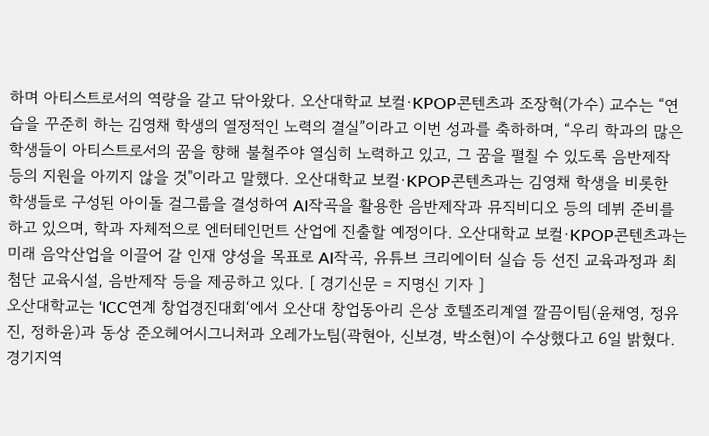하며 아티스트로서의 역량을 갈고 닦아왔다. 오산대학교 보컬·KPOP콘텐츠과 조장혁(가수) 교수는 “연습을 꾸준히 하는 김영채 학생의 열정적인 노력의 결실”이라고 이번 성과를 축하하며, “우리 학과의 많은 학생들이 아티스트로서의 꿈을 향해 불철주야 열심히 노력하고 있고, 그 꿈을 펼칠 수 있도록 음반제작 등의 지원을 아끼지 않을 것"이라고 말했다. 오산대학교 보컬·KPOP콘텐츠과는 김영채 학생을 비롯한 학생들로 구성된 아이돌 걸그룹을 결성하여 AI작곡을 활용한 음반제작과 뮤직비디오 등의 데뷔 준비를 하고 있으며, 학과 자체적으로 엔터테인먼트 산업에 진출할 예정이다. 오산대학교 보컬·KPOP콘텐츠과는 미래 음악산업을 이끌어 갈 인재 양성을 목표로 AI작곡, 유튜브 크리에이터 실습 등 선진 교육과정과 최첨단 교육시설, 음반제작 등을 제공하고 있다. [ 경기신문 = 지명신 기자 ]
오산대학교는 ‘ICC연계 창업경진대회‘에서 오산대 창업동아리 은상 호텔조리계열 깔끔이팀(윤채영, 정유진, 정하윤)과 동상 준오헤어시그니처과 오레가노팀(곽현아, 신보경, 박소현)이 수상했다고 6일 밝혔다. 경기지역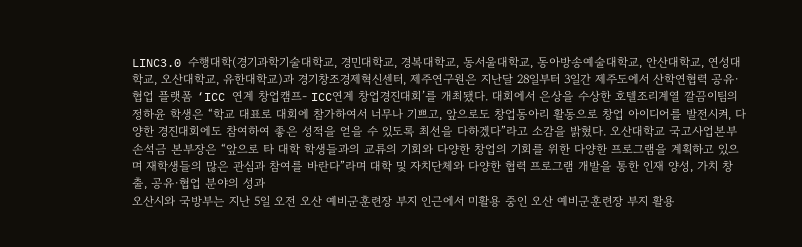LINC3.0 수행대학(경기과학기술대학교, 경민대학교, 경복대학교, 동서울대학교, 동아방송예술대학교, 안산대학교, 연성대학교, 오산대학교, 유한대학교)과 경기창조경제혁신센터, 제주연구원은 지난달 28일부터 3일간 제주도에서 산학연협력 공유·협업 플랫폼 ‘ICC 연계 창업캠프- ICC연계 창업경진대회’를 개최됐다. 대회에서 은상을 수상한 호텔조리계열 깔끔이팀의 정하윤 학생은 “학교 대표로 대회에 참가하여서 너무나 기쁘고, 앞으로도 창업동아리 활동으로 창업 아이디어를 발전시켜, 다양한 경진대회에도 참여하여 좋은 성적을 얻을 수 있도록 최선을 다하겠다”라고 소감을 밝혔다. 오산대학교 국고사업본부 손석금 본부장은 “앞으로 타 대학 학생들과의 교류의 기회와 다양한 창업의 기회를 위한 다양한 프로그램을 계획하고 있으며 재학생들의 많은 관심과 참여를 바란다”라며 대학 및 자치단체와 다양한 협력 프로그램 개발을 통한 인재 양성, 가치 창출, 공유·협업 분야의 성과
오산시와 국방부는 지난 5일 오전 오산 예비군훈련장 부지 인근에서 미활용 중인 오산 예비군훈련장 부지 활용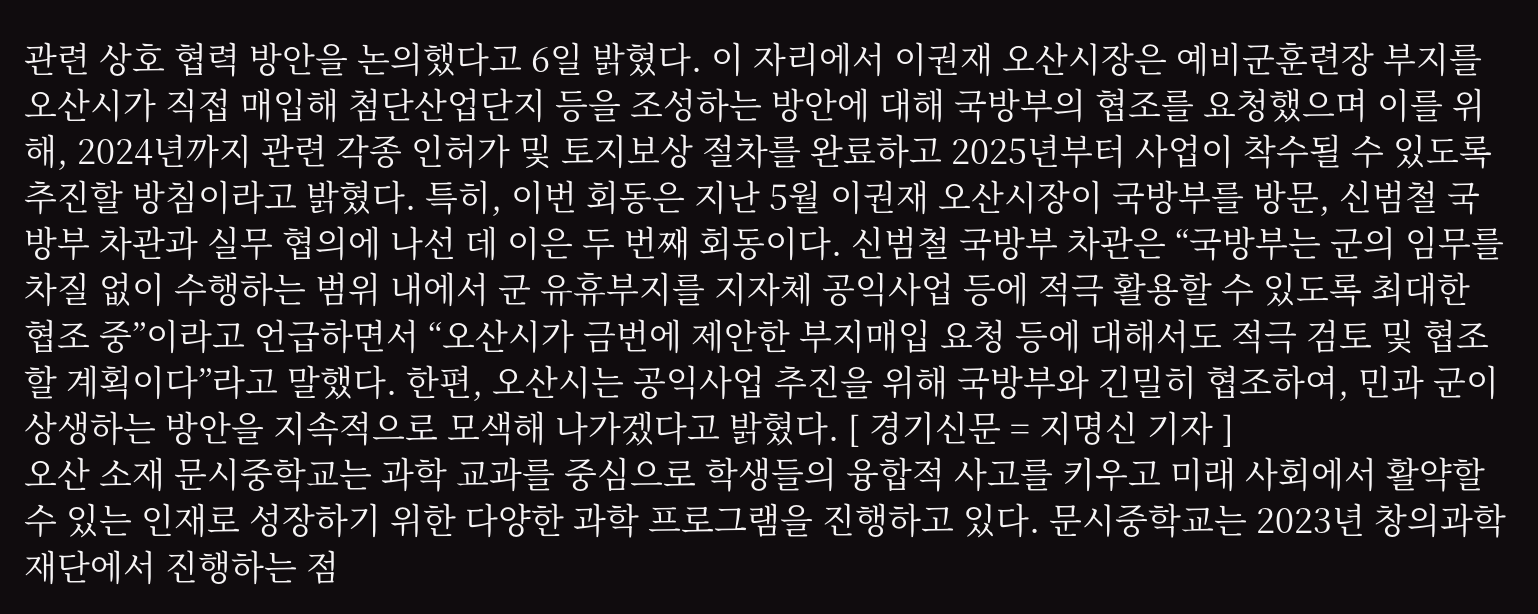관련 상호 협력 방안을 논의했다고 6일 밝혔다. 이 자리에서 이권재 오산시장은 예비군훈련장 부지를 오산시가 직접 매입해 첨단산업단지 등을 조성하는 방안에 대해 국방부의 협조를 요청했으며 이를 위해, 2024년까지 관련 각종 인허가 및 토지보상 절차를 완료하고 2025년부터 사업이 착수될 수 있도록 추진할 방침이라고 밝혔다. 특히, 이번 회동은 지난 5월 이권재 오산시장이 국방부를 방문, 신범철 국방부 차관과 실무 협의에 나선 데 이은 두 번째 회동이다. 신범철 국방부 차관은 “국방부는 군의 임무를 차질 없이 수행하는 범위 내에서 군 유휴부지를 지자체 공익사업 등에 적극 활용할 수 있도록 최대한 협조 중”이라고 언급하면서 “오산시가 금번에 제안한 부지매입 요청 등에 대해서도 적극 검토 및 협조할 계획이다”라고 말했다. 한편, 오산시는 공익사업 추진을 위해 국방부와 긴밀히 협조하여, 민과 군이 상생하는 방안을 지속적으로 모색해 나가겠다고 밝혔다. [ 경기신문 = 지명신 기자 ]
오산 소재 문시중학교는 과학 교과를 중심으로 학생들의 융합적 사고를 키우고 미래 사회에서 활약할 수 있는 인재로 성장하기 위한 다양한 과학 프로그램을 진행하고 있다. 문시중학교는 2023년 창의과학재단에서 진행하는 점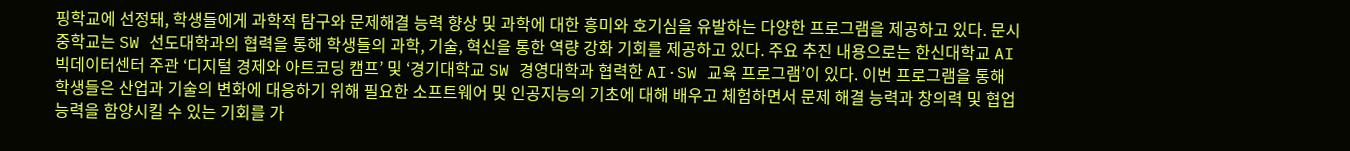핑학교에 선정돼, 학생들에게 과학적 탐구와 문제해결 능력 향상 및 과학에 대한 흥미와 호기심을 유발하는 다양한 프로그램을 제공하고 있다. 문시중학교는 SW 선도대학과의 협력을 통해 학생들의 과학, 기술, 혁신을 통한 역량 강화 기회를 제공하고 있다. 주요 추진 내용으로는 한신대학교 AI빅데이터센터 주관 ‘디지털 경제와 아트코딩 캠프’ 및 ‘경기대학교 SW 경영대학과 협력한 AI·SW 교육 프로그램’이 있다. 이번 프로그램을 통해 학생들은 산업과 기술의 변화에 대응하기 위해 필요한 소프트웨어 및 인공지능의 기초에 대해 배우고 체험하면서 문제 해결 능력과 창의력 및 협업 능력을 함양시킬 수 있는 기회를 가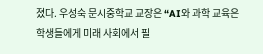졌다. 우성숙 문시중학교 교장은 “AI와 과학 교육은 학생들에게 미래 사회에서 필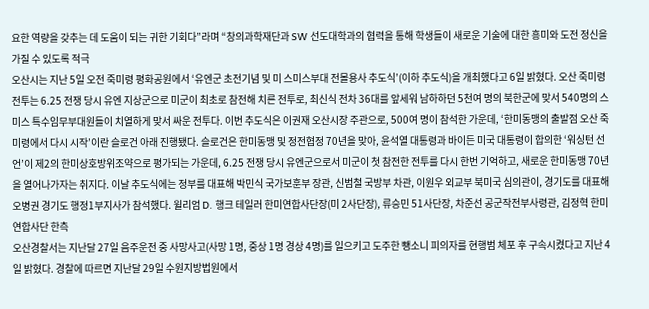요한 역량을 갖추는 데 도움이 되는 귀한 기회다”라며 “창의과학재단과 SW 선도대학과의 협력을 통해 학생들이 새로운 기술에 대한 흥미와 도전 정신을 가질 수 있도록 적극
오산시는 지난 5일 오전 죽미령 평화공원에서 ‘유엔군 초전기념 및 미 스미스부대 전몰용사 추도식’(이하 추도식)을 개최했다고 6일 밝혔다. 오산 죽미령 전투는 6.25 전쟁 당시 유엔 지상군으로 미군이 최초로 참전해 치른 전투로, 최신식 전차 36대를 앞세워 남하하던 5천여 명의 북한군에 맞서 540명의 스미스 특수임무부대원들이 치열하게 맞서 싸운 전투다. 이번 추도식은 이권재 오산시장 주관으로, 500여 명이 참석한 가운데, ‘한미동맹의 출발점 오산 죽미령에서 다시 시작’이란 슬로건 아래 진행됐다. 슬로건은 한미동맹 및 정전협정 70년을 맞아, 윤석열 대통령과 바이든 미국 대통령이 합의한 ‘워싱턴 선언’이 제2의 한미상호방위조약으로 평가되는 가운데, 6.25 전쟁 당시 유엔군으로서 미군이 첫 참전한 전투를 다시 한번 기억하고, 새로운 한미동맹 70년을 열어나가자는 취지다. 이날 추도식에는 정부를 대표해 박민식 국가보훈부 장관, 신범철 국방부 차관, 이원우 외교부 북미국 심의관이, 경기도를 대표해 오병권 경기도 행정1부지사가 참석했다. 윌리엄 D. 행크 테일러 한미연합사단장(미 2사단장), 류승민 51사단장, 차준선 공군작전부사령관, 김정혁 한미연합사단 한측
오산경찰서는 지난달 27일 음주운전 중 사망사고(사망 1명, 중상 1명 경상 4명)를 일으키고 도주한 뺑소니 피의자를 현행범 체포 후 구속시켰다고 지난 4일 밝혔다. 경찰에 따르면 지난달 29일 수원지방법원에서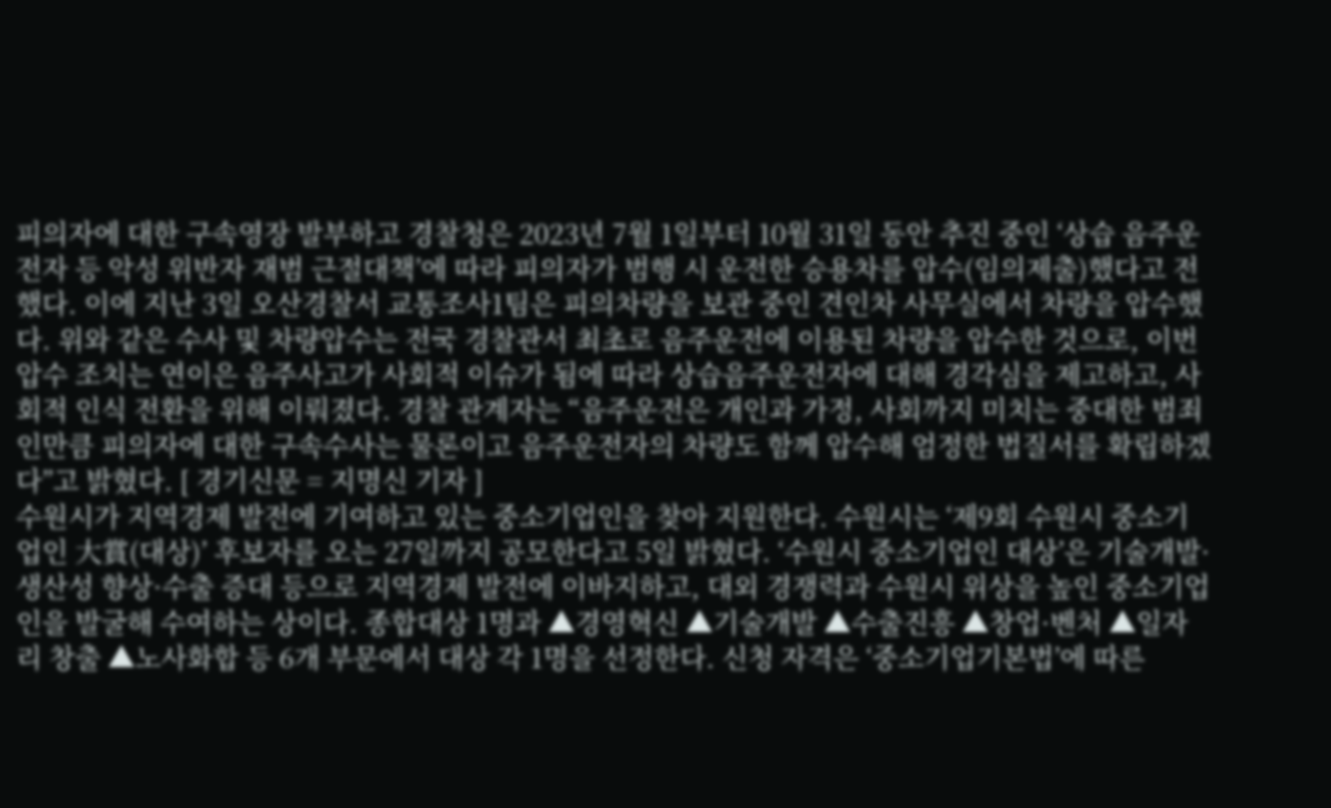피의자에 대한 구속영장 발부하고 경찰청은 2023년 7월 1일부터 10월 31일 동안 추진 중인 ‘상습 음주운전자 등 악성 위반자 재범 근절대책’에 따라 피의자가 범행 시 운전한 승용차를 압수(임의제출)했다고 전했다. 이에 지난 3일 오산경찰서 교통조사1팀은 피의차량을 보관 중인 견인차 사무실에서 차량을 압수했다. 위와 같은 수사 및 차량압수는 전국 경찰관서 최초로 음주운전에 이용된 차량을 압수한 것으로, 이번 압수 조치는 연이은 음주사고가 사회적 이슈가 됨에 따라 상습음주운전자에 대해 경각심을 제고하고, 사회적 인식 전환을 위해 이뤄졌다. 경찰 관계자는 “음주운전은 개인과 가정, 사회까지 미치는 중대한 범죄인만큼 피의자에 대한 구속수사는 물론이고 음주운전자의 차량도 함께 압수해 엄정한 법질서를 확립하겠다”고 밝혔다. [ 경기신문 = 지명신 기자 ]
수원시가 지역경제 발전에 기여하고 있는 중소기업인을 찾아 지원한다. 수원시는 ‘제9회 수원시 중소기업인 大賞(대상)’ 후보자를 오는 27일까지 공모한다고 5일 밝혔다. ‘수원시 중소기업인 대상’은 기술개발·생산성 향상·수출 증대 등으로 지역경제 발전에 이바지하고, 대외 경쟁력과 수원시 위상을 높인 중소기업인을 발굴해 수여하는 상이다. 종합대상 1명과 ▲경영혁신 ▲기술개발 ▲수출진흥 ▲창업·벤처 ▲일자리 창출 ▲노사화합 등 6개 부문에서 대상 각 1명을 선정한다. 신청 자격은 ‘중소기업기본법’에 따른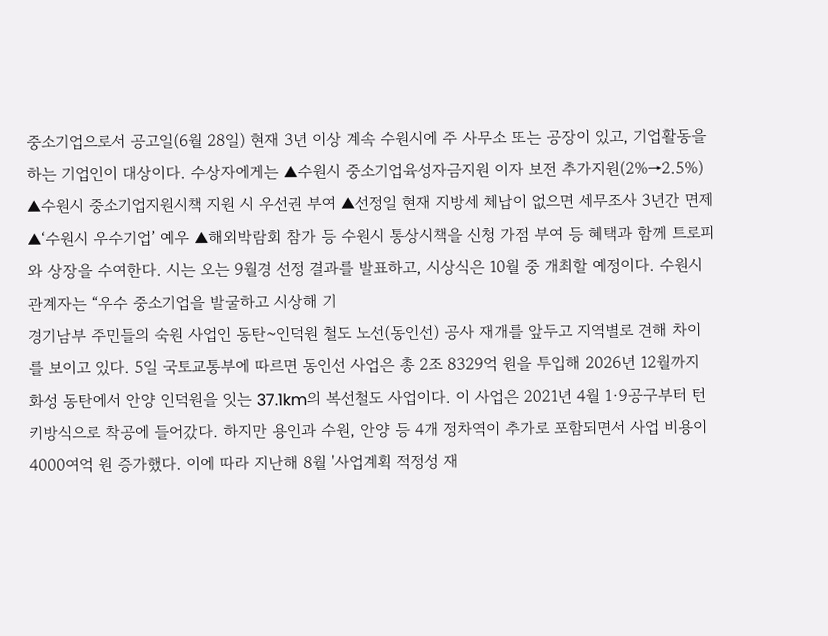중소기업으로서 공고일(6월 28일) 현재 3년 이상 계속 수원시에 주 사무소 또는 공장이 있고, 기업활동을 하는 기업인이 대상이다. 수상자에게는 ▲수원시 중소기업육성자금지원 이자 보전 추가지원(2%→2.5%) ▲수원시 중소기업지원시책 지원 시 우선권 부여 ▲선정일 현재 지방세 체납이 없으면 세무조사 3년간 면제 ▲‘수원시 우수기업’ 예우 ▲해외박람회 참가 등 수원시 통상시책을 신청 가점 부여 등 혜택과 함께 트로피와 상장을 수여한다. 시는 오는 9월경 선정 결과를 발표하고, 시상식은 10월 중 개최할 예정이다. 수원시 관계자는 “우수 중소기업을 발굴하고 시상해 기
경기남부 주민들의 숙원 사업인 동탄~인덕원 철도 노선(동인선) 공사 재개를 앞두고 지역별로 견해 차이를 보이고 있다. 5일 국토교통부에 따르면 동인선 사업은 총 2조 8329억 원을 투입해 2026년 12월까지 화성 동탄에서 안양 인덕원을 잇는 37.1km의 복선철도 사업이다. 이 사업은 2021년 4월 1·9공구부터 턴키방식으로 착공에 들어갔다. 하지만 용인과 수원, 안양 등 4개 정차역이 추가로 포함되면서 사업 비용이 4000여억 원 증가했다. 이에 따라 지난해 8월 '사업계획 적정성 재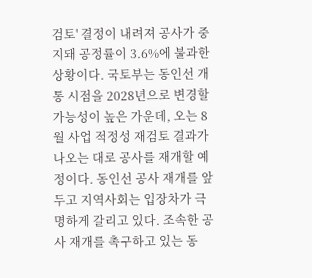검토' 결정이 내려져 공사가 중지돼 공정률이 3.6%에 불과한 상황이다. 국토부는 동인선 개통 시점을 2028년으로 변경할 가능성이 높은 가운데, 오는 8월 사업 적정성 재검토 결과가 나오는 대로 공사를 재개할 예정이다. 동인선 공사 재개를 앞두고 지역사회는 입장차가 극명하게 갈리고 있다. 조속한 공사 재개를 촉구하고 있는 동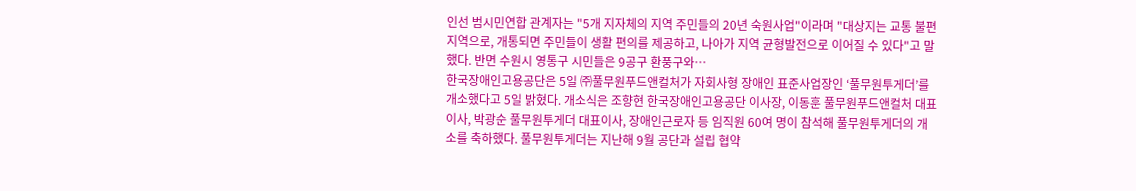인선 범시민연합 관계자는 "5개 지자체의 지역 주민들의 20년 숙원사업"이라며 "대상지는 교통 불편 지역으로, 개통되면 주민들이 생활 편의를 제공하고, 나아가 지역 균형발전으로 이어질 수 있다"고 말했다. 반면 수원시 영통구 시민들은 9공구 환풍구와…
한국장애인고용공단은 5일 ㈜풀무원푸드앤컬처가 자회사형 장애인 표준사업장인 ‘풀무원투게더’를 개소했다고 5일 밝혔다. 개소식은 조향현 한국장애인고용공단 이사장, 이동훈 풀무원푸드앤컬처 대표이사, 박광순 풀무원투게더 대표이사, 장애인근로자 등 임직원 60여 명이 참석해 풀무원투게더의 개소를 축하했다. 풀무원투게더는 지난해 9월 공단과 설립 협약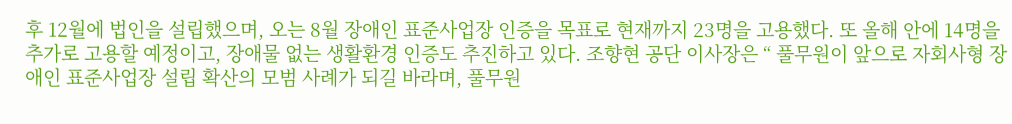후 12월에 법인을 설립했으며, 오는 8월 장애인 표준사업장 인증을 목표로 현재까지 23명을 고용했다. 또 올해 안에 14명을 추가로 고용할 예정이고, 장애물 없는 생활환경 인증도 추진하고 있다. 조향현 공단 이사장은 “ 풀무원이 앞으로 자회사형 장애인 표준사업장 설립 확산의 모범 사례가 되길 바라며, 풀무원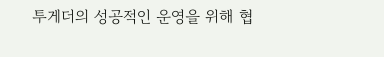투게더의 성공적인 운영을 위해 협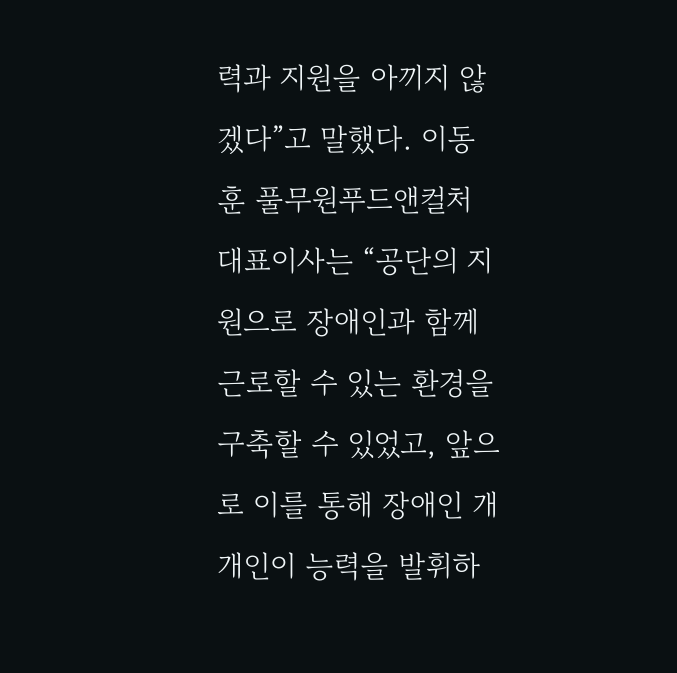력과 지원을 아끼지 않겠다”고 말했다. 이동훈 풀무원푸드앤컬처 대표이사는 “공단의 지원으로 장애인과 함께 근로할 수 있는 환경을 구축할 수 있었고, 앞으로 이를 통해 장애인 개개인이 능력을 발휘하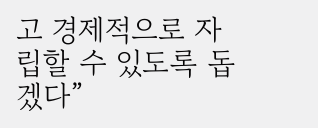고 경제적으로 자립할 수 있도록 돕겠다”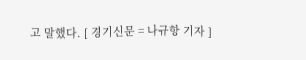고 말했다. [ 경기신문 = 나규항 기자 ]